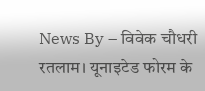News By – विवेक चौधरी
रतलाम। यूनाइटेड फोरम के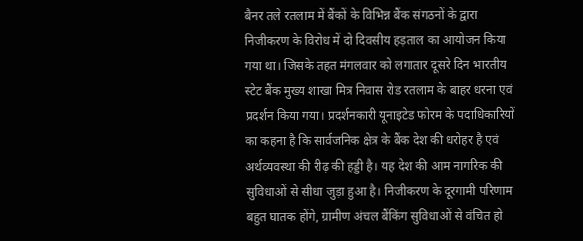बैनर तले रतलाम में बैंकों के विभिन्न बैंक संगठनों के द्वारा निजीकरण के विरोध में दो दिवसीय हड़ताल का आयोजन किया गया था। जिसके तहत मंगलवार को लगातार दूसरे दिन भारतीय स्टेट बैंक मुख्य शाखा मित्र निवास रोड रतलाम के बाहर धरना एवं प्रदर्शन किया गया। प्रदर्शनकारी यूनाइटेड फोरम के पदाधिकारियों का कहना है कि सार्वजनिक क्षेत्र के बैंक देश की धरोहर है एवं अर्थव्यवस्था की रीढ़ की हड्डी है। यह देश की आम नागरिक की सुविधाओं से सीधा जुड़ा हुआ है। निजीकरण के दूरगामी परिणाम बहुत घातक होंगे, ग्रामीण अंचल बैंकिंग सुविधाओं से वंचित हो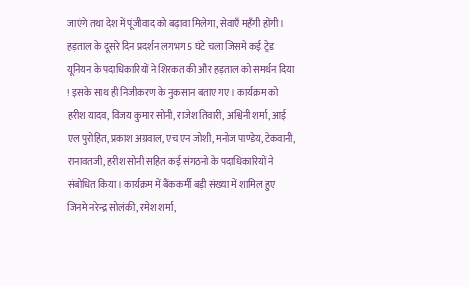जाएंगे तथा देश में पूंजीवाद को बढ़ावा मिलेगा, सेवाएँ महँगी होंगी।
हड़ताल के दूसरे दिन प्रदर्शन लगभग 5 घंटे चला जिसमे कई ट्रेड यूनियन के पदाधिकारियों ने शिरकत की और हड़ताल को समर्थन दिया ! इसके साथ ही निजीकरण के नुकसान बताए गए। कार्यक्रम को हरीश यादव, विजय कुमार सोनी, राजेश तिवारी, अश्विनी शर्मा, आई एल पुरोहित, प्रकाश अग्रवाल, एच एन जोशी, मनोज पाण्डेय, टेकवानी, रानावतजी, हरीश सोनी सहित कई संगठनो के पदाधिकारियों ने संबोधित किया। कार्यक्रम में बैंककर्मी बड़ी संख्या में शामिल हुए जिनमे नरेन्द्र सोलंकी, रमेश शर्मा,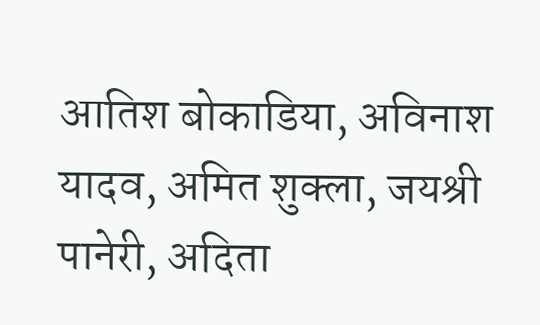आतिश बोकाडिया, अविनाश यादव, अमित शुक्ला, जयश्री पानेरी, अदिता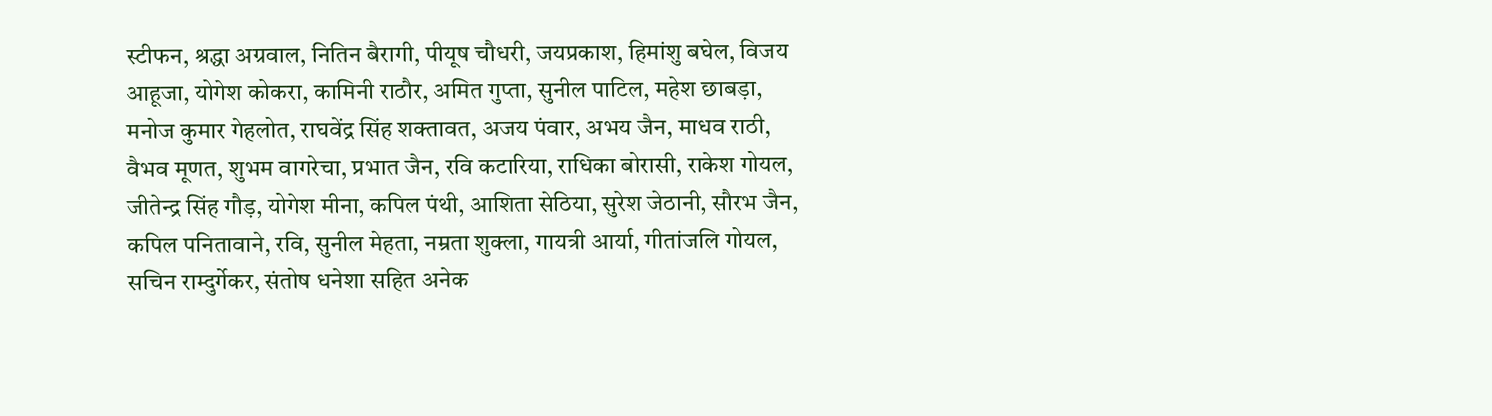स्टीफन, श्रद्धा अग्रवाल, नितिन बैरागी, पीयूष चौधरी, जयप्रकाश, हिमांशु बघेल, विजय आहूजा, योगेश कोकरा, कामिनी राठौर, अमित गुप्ता, सुनील पाटिल, महेश छाबड़ा, मनोज कुमार गेहलोत, राघवेंद्र सिंह शक्तावत, अजय पंवार, अभय जैन, माधव राठी, वैभव मूणत, शुभम वागरेचा, प्रभात जैन, रवि कटारिया, राधिका बोरासी, राकेश गोयल, जीतेन्द्र सिंह गौड़, योगेश मीना, कपिल पंथी, आशिता सेठिया, सुरेश जेठानी, सौरभ जैन, कपिल पनितावाने, रवि, सुनील मेहता, नम्रता शुक्ला, गायत्री आर्या, गीतांजलि गोयल, सचिन राम्दुर्गेकर, संतोष धनेशा सहित अनेक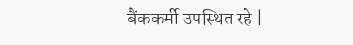बैंककर्मी उपस्थित रहे |